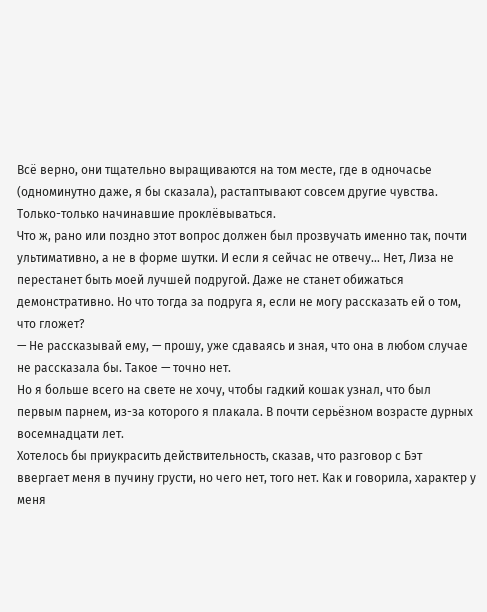Всё верно, они тщательно выращиваются на том месте, где в одночасье (одноминутно даже, я бы сказала), растаптывают совсем другие чувства. Только-только начинавшие проклёвываться.
Что ж, рано или поздно этот вопрос должен был прозвучать именно так, почти ультимативно, а не в форме шутки. И если я сейчас не отвечу… Нет, Лиза не перестанет быть моей лучшей подругой. Даже не станет обижаться демонстративно. Но что тогда за подруга я, если не могу рассказать ей о том, что гложет?
— Не рассказывай ему, — прошу, уже сдаваясь и зная, что она в любом случае не рассказала бы. Такое — точно нет.
Но я больше всего на свете не хочу, чтобы гадкий кошак узнал, что был первым парнем, из-за которого я плакала. В почти серьёзном возрасте дурных восемнадцати лет.
Хотелось бы приукрасить действительность, сказав, что разговор с Бэт ввергает меня в пучину грусти, но чего нет, того нет. Как и говорила, характер у меня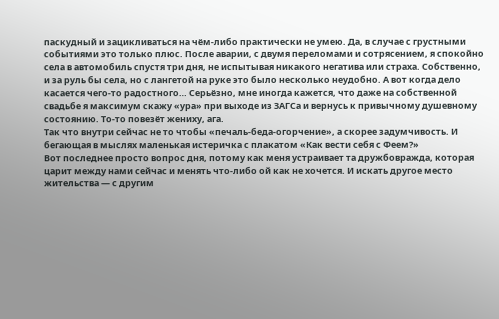паскудный и зацикливаться на чём-либо практически не умею. Да, в случае с грустными событиями это только плюс. После аварии, с двумя переломами и сотрясением, я спокойно села в автомобиль спустя три дня, не испытывая никакого негатива или страха. Собственно, и за руль бы села, но с лангетой на руке это было несколько неудобно. А вот когда дело касается чего-то радостного… Серьёзно, мне иногда кажется, что даже на собственной свадьбе я максимум скажу «ура» при выходе из ЗАГСа и вернусь к привычному душевному состоянию. То-то повезёт жениху, ага.
Так что внутри сейчас не то чтобы «печаль-беда-огорчение», а скорее задумчивость. И бегающая в мыслях маленькая истеричка с плакатом «Как вести себя с Феем?»
Вот последнее просто вопрос дня, потому как меня устраивает та дружбовражда, которая царит между нами сейчас и менять что-либо ой как не хочется. И искать другое место жительства — с другим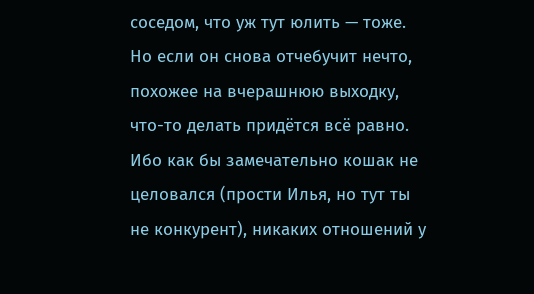соседом, что уж тут юлить — тоже. Но если он снова отчебучит нечто, похожее на вчерашнюю выходку, что-то делать придётся всё равно. Ибо как бы замечательно кошак не целовался (прости Илья, но тут ты не конкурент), никаких отношений у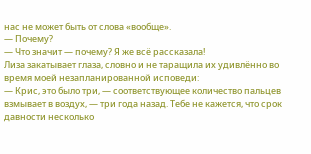нас не может быть от слова «вообще».
— Почему?
— Что значит — почему? Я же всё рассказала!
Лиза закатывает глаза, словно и не таращила их удивлённо во время моей незапланированной исповеди:
— Крис, это было три, — соответствующее количество пальцев взмывает в воздух, — три года назад. Тебе не кажется, что срок давности несколько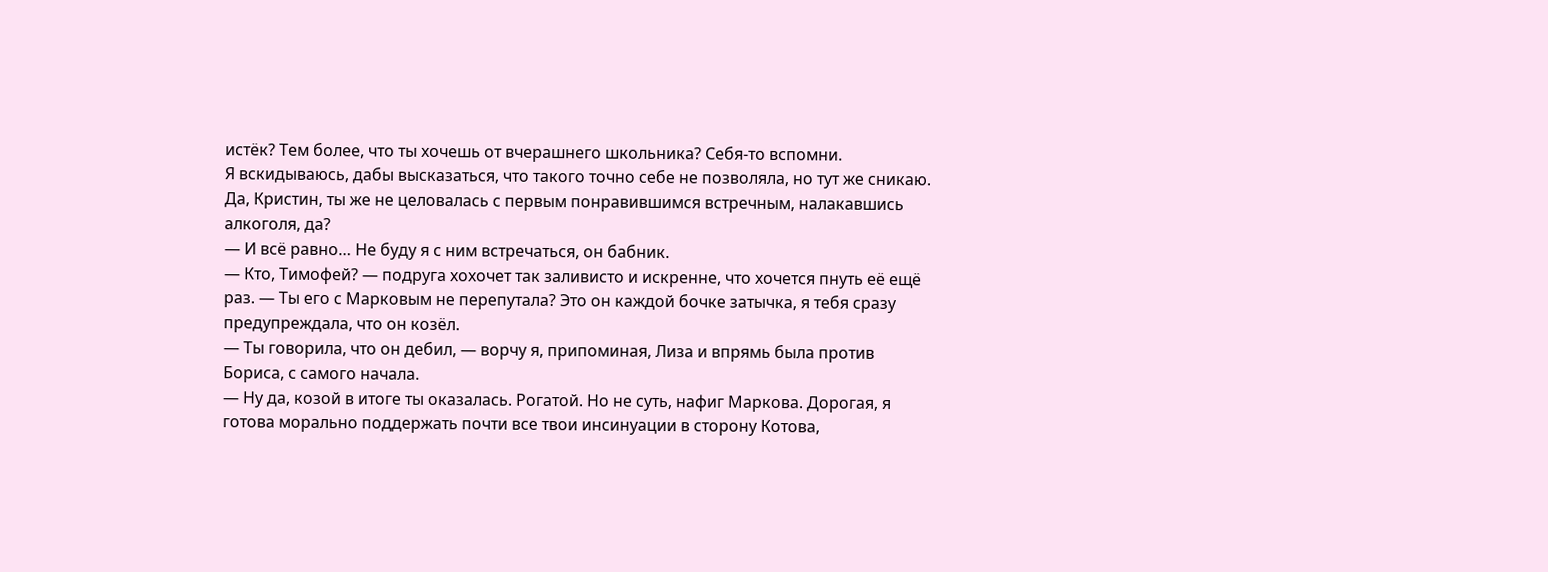истёк? Тем более, что ты хочешь от вчерашнего школьника? Себя-то вспомни.
Я вскидываюсь, дабы высказаться, что такого точно себе не позволяла, но тут же сникаю. Да, Кристин, ты же не целовалась с первым понравившимся встречным, налакавшись алкоголя, да?
— И всё равно… Не буду я с ним встречаться, он бабник.
— Кто, Тимофей? — подруга хохочет так заливисто и искренне, что хочется пнуть её ещё раз. — Ты его с Марковым не перепутала? Это он каждой бочке затычка, я тебя сразу предупреждала, что он козёл.
— Ты говорила, что он дебил, — ворчу я, припоминая, Лиза и впрямь была против Бориса, с самого начала.
— Ну да, козой в итоге ты оказалась. Рогатой. Но не суть, нафиг Маркова. Дорогая, я готова морально поддержать почти все твои инсинуации в сторону Котова,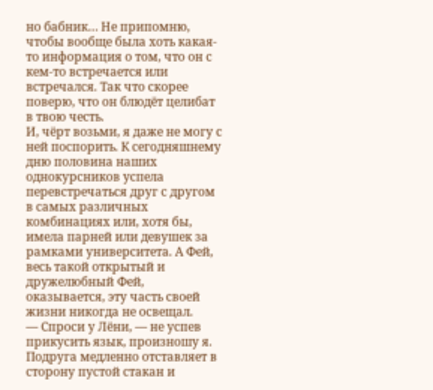но бабник… Не припомню, чтобы вообще была хоть какая-то информация о том, что он с кем-то встречается или встречался. Так что скорее поверю, что он блюдёт целибат в твою честь.
И, чёрт возьми, я даже не могу с ней поспорить. К сегодняшнему дню половина наших однокурсников успела перевстречаться друг с другом в самых различных комбинациях или, хотя бы, имела парней или девушек за рамками университета. А Фей, весь такой открытый и дружелюбный Фей, оказывается, эту часть своей жизни никогда не освещал.
— Спроси у Лёни, — не успев прикусить язык, произношу я.
Подруга медленно отставляет в сторону пустой стакан и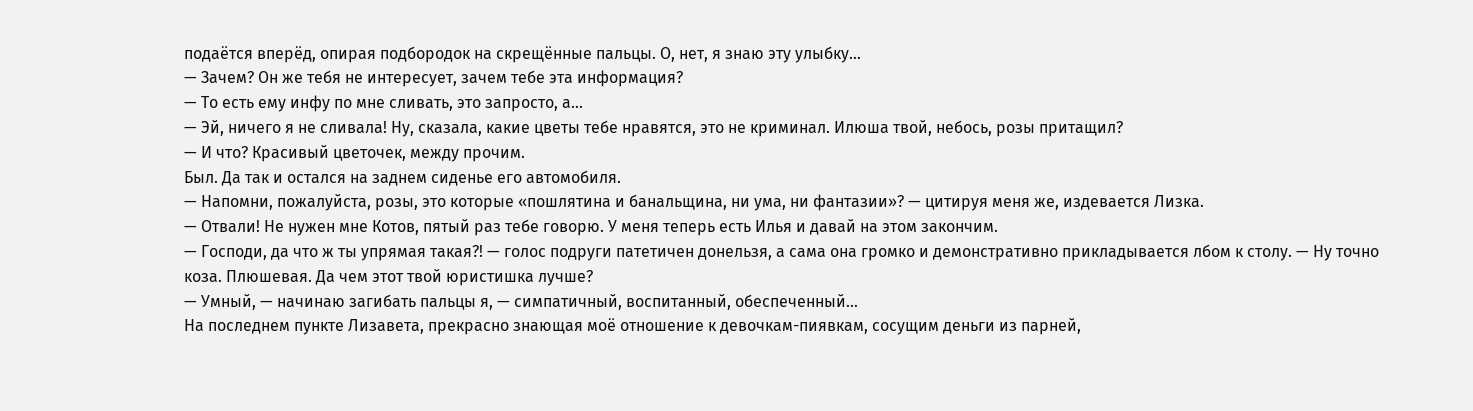подаётся вперёд, опирая подбородок на скрещённые пальцы. О, нет, я знаю эту улыбку…
— Зачем? Он же тебя не интересует, зачем тебе эта информация?
— То есть ему инфу по мне сливать, это запросто, а…
— Эй, ничего я не сливала! Ну, сказала, какие цветы тебе нравятся, это не криминал. Илюша твой, небось, розы притащил?
— И что? Красивый цветочек, между прочим.
Был. Да так и остался на заднем сиденье его автомобиля.
— Напомни, пожалуйста, розы, это которые «пошлятина и банальщина, ни ума, ни фантазии»? — цитируя меня же, издевается Лизка.
— Отвали! Не нужен мне Котов, пятый раз тебе говорю. У меня теперь есть Илья и давай на этом закончим.
— Господи, да что ж ты упрямая такая?! — голос подруги патетичен донельзя, а сама она громко и демонстративно прикладывается лбом к столу. — Ну точно коза. Плюшевая. Да чем этот твой юристишка лучше?
— Умный, — начинаю загибать пальцы я, — симпатичный, воспитанный, обеспеченный…
На последнем пункте Лизавета, прекрасно знающая моё отношение к девочкам-пиявкам, сосущим деньги из парней,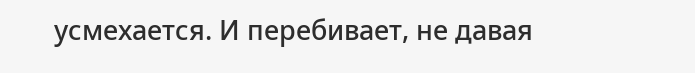усмехается. И перебивает, не давая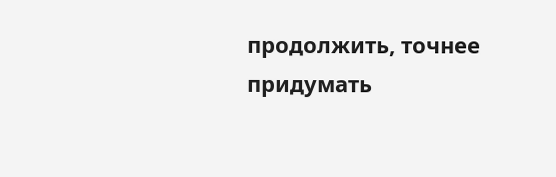продолжить, точнее придумать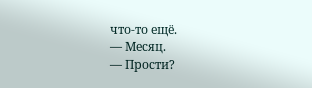что-то ещё.
— Месяц.
— Прости?